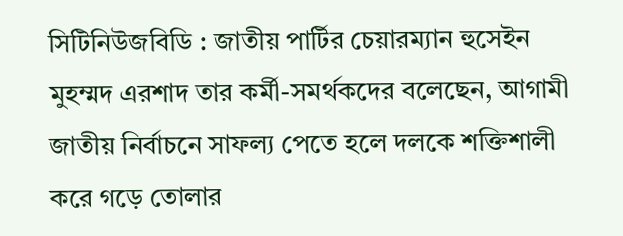সিটিনিউজবিডি : জাতীয় পার্টির চেয়ারম্যান হুসেইন মুহম্মদ এরশাদ তার কর্মী-সমর্থকদের বলেছেন, আগামী জাতীয় নির্বাচনে সাফল্য পেতে হলে দলকে শক্তিশালী করে গড়ে তোলার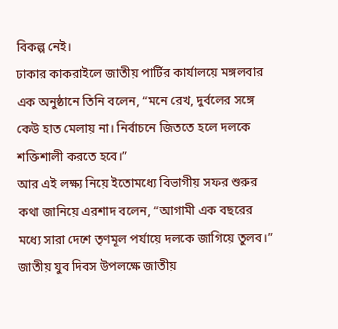বিকল্প নেই।
ঢাকার কাকরাইলে জাতীয় পার্টির কার্যালয়ে মঙ্গলবার এক অনুষ্ঠানে তিনি বলেন, “মনে রেখ, দুর্বলের সঙ্গে কেউ হাত মেলায় না। নির্বাচনে জিততে হলে দলকে শক্তিশালী করতে হবে।”
আর এই লক্ষ্য নিয়ে ইতোমধ্যে বিভাগীয় সফর শুরুর কথা জানিয়ে এরশাদ বলেন, “আগামী এক বছরের মধ্যে সারা দেশে তৃণমূল পর্যায়ে দলকে জাগিয়ে তুলব।”
জাতীয় যুব দিবস উপলক্ষে জাতীয়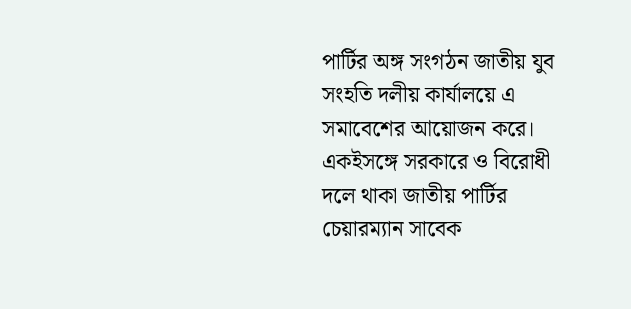পার্টির অঙ্গ সংগঠন জাতীয় যুব সংহতি দলীয় কার্যালয়ে এ সমাবেশের আয়োজন করে।
একইসঙ্গে সরকারে ও বিরোধী দলে থাকা জাতীয় পার্টির চেয়ারম্যান সাবেক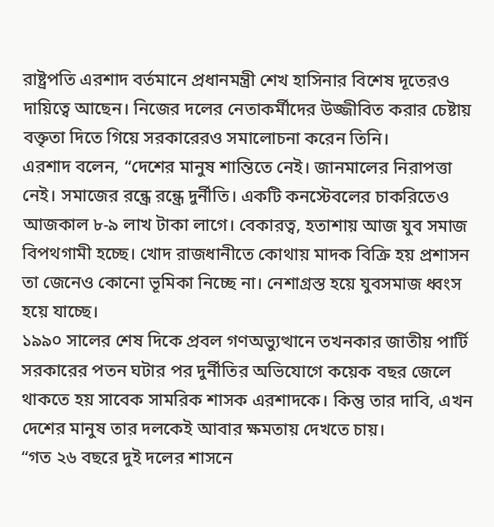রাষ্ট্রপতি এরশাদ বর্তমানে প্রধানমন্ত্রী শেখ হাসিনার বিশেষ দূতেরও দায়িত্বে আছেন। নিজের দলের নেতাকর্মীদের উজ্জীবিত করার চেষ্টায় বক্তৃতা দিতে গিয়ে সরকারেরও সমালোচনা করেন তিনি।
এরশাদ বলেন, “দেশের মানুষ শান্তিতে নেই। জানমালের নিরাপত্তা নেই। সমাজের রন্ধ্রে রন্ধ্রে দুর্নীতি। একটি কনস্টেবলের চাকরিতেও আজকাল ৮-৯ লাখ টাকা লাগে। বেকারত্ব, হতাশায় আজ যুব সমাজ বিপথগামী হচ্ছে। খোদ রাজধানীতে কোথায় মাদক বিক্রি হয় প্রশাসন তা জেনেও কোনো ভূমিকা নিচ্ছে না। নেশাগ্রস্ত হয়ে যুবসমাজ ধ্বংস হয়ে যাচ্ছে।
১৯৯০ সালের শেষ দিকে প্রবল গণঅভ্যুত্থানে তখনকার জাতীয় পার্টি সরকারের পতন ঘটার পর দুর্নীতির অভিযোগে কয়েক বছর জেলে থাকতে হয় সাবেক সামরিক শাসক এরশাদকে। কিন্তু তার দাবি, এখন দেশের মানুষ তার দলকেই আবার ক্ষমতায় দেখতে চায়।
“গত ২৬ বছরে দুই দলের শাসনে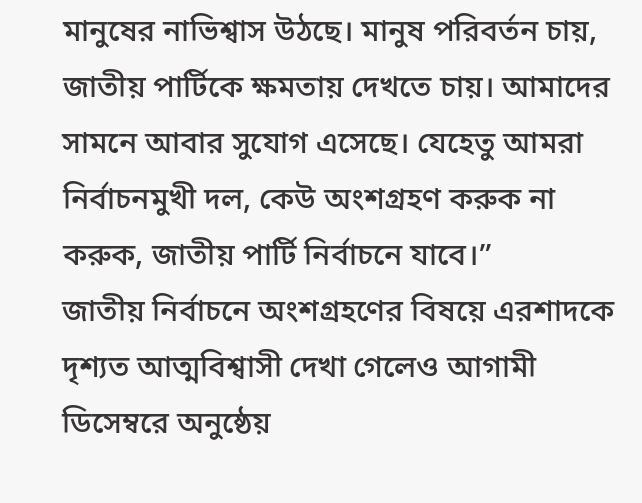মানুষের নাভিশ্বাস উঠছে। মানুষ পরিবর্তন চায়, জাতীয় পার্টিকে ক্ষমতায় দেখতে চায়। আমাদের সামনে আবার সুযোগ এসেছে। যেহেতু আমরা নির্বাচনমুখী দল, কেউ অংশগ্রহণ করুক না করুক, জাতীয় পার্টি নির্বাচনে যাবে।”
জাতীয় নির্বাচনে অংশগ্রহণের বিষয়ে এরশাদকে দৃশ্যত আত্মবিশ্বাসী দেখা গেলেও আগামী ডিসেম্বরে অনুষ্ঠেয়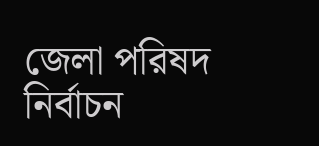জেলা পরিষদ নির্বাচন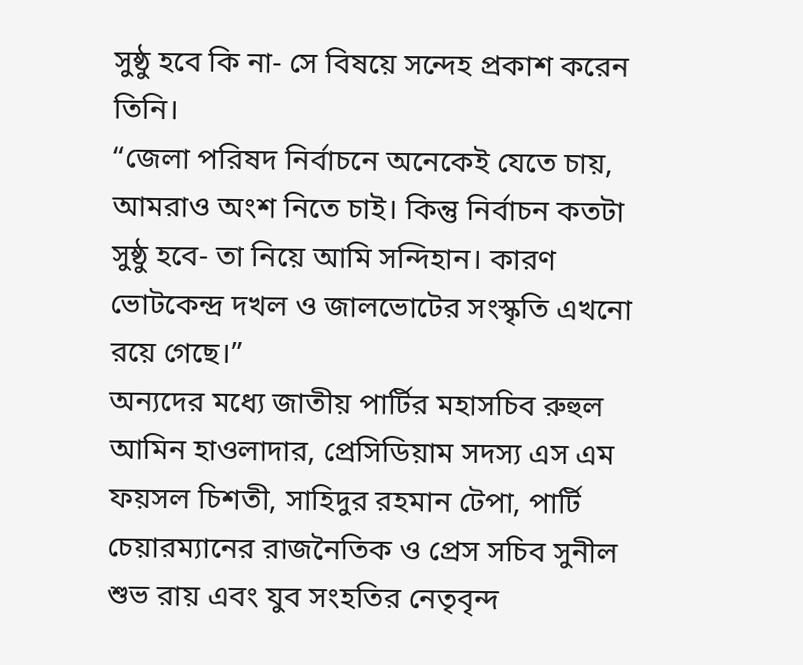সুষ্ঠু হবে কি না- সে বিষয়ে সন্দেহ প্রকাশ করেন তিনি।
“জেলা পরিষদ নির্বাচনে অনেকেই যেতে চায়, আমরাও অংশ নিতে চাই। কিন্তু নির্বাচন কতটা সুষ্ঠু হবে- তা নিয়ে আমি সন্দিহান। কারণ ভোটকেন্দ্র দখল ও জালভোটের সংস্কৃতি এখনো রয়ে গেছে।”
অন্যদের মধ্যে জাতীয় পার্টির মহাসচিব রুহুল আমিন হাওলাদার, প্রেসিডিয়াম সদস্য এস এম ফয়সল চিশতী, সাহিদুর রহমান টেপা, পার্টি চেয়ারম্যানের রাজনৈতিক ও প্রেস সচিব সুনীল শুভ রায় এবং যুব সংহতির নেতৃবৃন্দ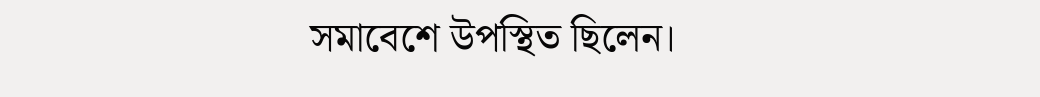সমাবেশে উপস্থিত ছিলেন।